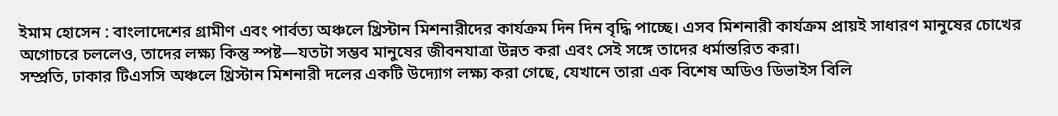ইমাম হোসেন : বাংলাদেশের গ্রামীণ এবং পার্বত্য অঞ্চলে খ্রিস্টান মিশনারীদের কার্যক্রম দিন দিন বৃদ্ধি পাচ্ছে। এসব মিশনারী কার্যক্রম প্রায়ই সাধারণ মানুষের চোখের অগোচরে চললেও, তাদের লক্ষ্য কিন্তু স্পষ্ট—যতটা সম্ভব মানুষের জীবনযাত্রা উন্নত করা এবং সেই সঙ্গে তাদের ধর্মান্তরিত করা।
সম্প্রতি, ঢাকার টিএসসি অঞ্চলে খ্রিস্টান মিশনারী দলের একটি উদ্যোগ লক্ষ্য করা গেছে, যেখানে তারা এক বিশেষ অডিও ডিভাইস বিলি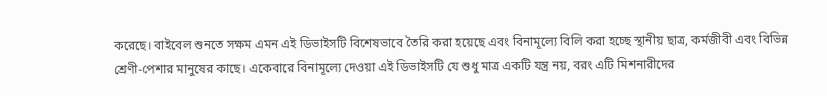করেছে। বাইবেল শুনতে সক্ষম এমন এই ডিভাইসটি বিশেষভাবে তৈরি করা হয়েছে এবং বিনামূল্যে বিলি করা হচ্ছে স্থানীয় ছাত্র, কর্মজীবী এবং বিভিন্ন শ্রেণী-পেশার মানুষের কাছে। একেবারে বিনামূল্যে দেওয়া এই ডিভাইসটি যে শুধু মাত্র একটি যন্ত্র নয়, বরং এটি মিশনারীদের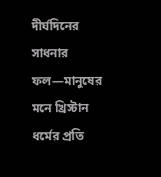দীর্ঘদিনের সাধনার ফল—মানুষের মনে খ্রিস্টান ধর্মের প্রতি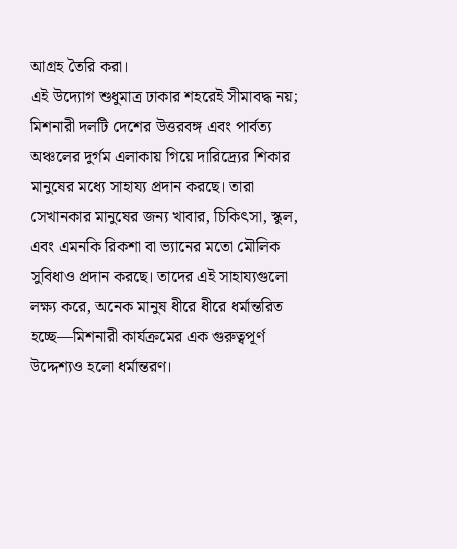আগ্রহ তৈরি করা।
এই উদ্যোগ শুধুমাত্র ঢাকার শহরেই সীমাবদ্ধ নয়; মিশনারী দলটি দেশের উত্তরবঙ্গ এবং পার্বত্য অঞ্চলের দুর্গম এলাকায় গিয়ে দারিদ্র্যের শিকার মানুষের মধ্যে সাহায্য প্রদান করছে। তারা সেখানকার মানুষের জন্য খাবার, চিকিৎসা, স্কুল, এবং এমনকি রিকশা বা ভ্যানের মতো মৌলিক সুবিধাও প্রদান করছে। তাদের এই সাহায্যগুলো লক্ষ্য করে, অনেক মানুষ ধীরে ধীরে ধর্মান্তরিত হচ্ছে—মিশনারী কার্যক্রমের এক গুরুত্বপূর্ণ উদ্দেশ্যও হলো ধর্মান্তরণ।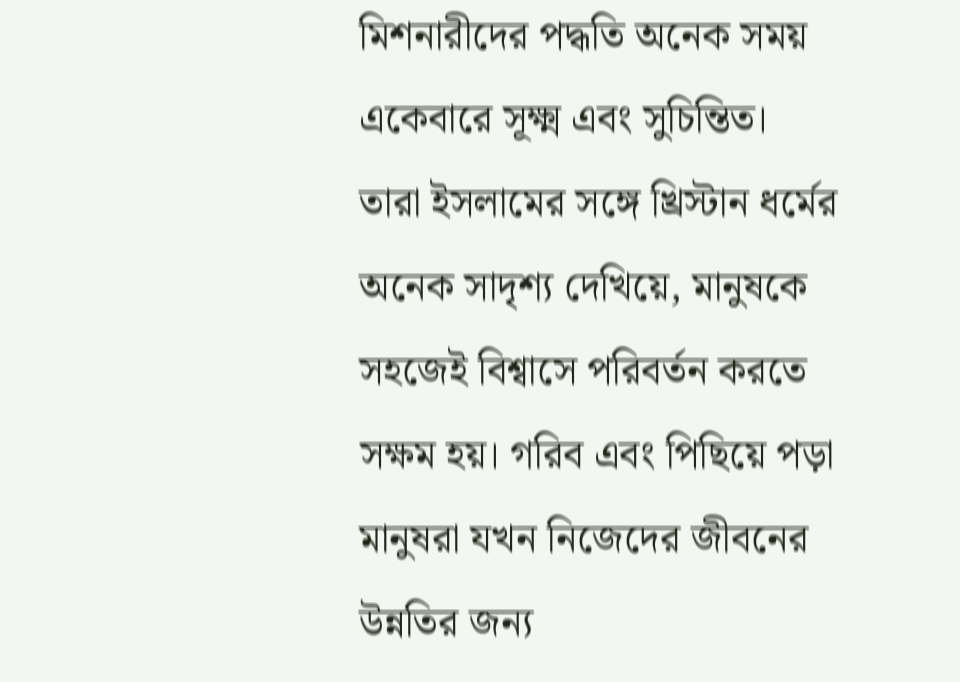মিশনারীদের পদ্ধতি অনেক সময় একেবারে সূক্ষ্ম এবং সুচিন্তিত। তারা ইসলামের সঙ্গে খ্রিস্টান ধর্মের অনেক সাদৃশ্য দেখিয়ে, মানুষকে সহজেই বিশ্বাসে পরিবর্তন করতে সক্ষম হয়। গরিব এবং পিছিয়ে পড়া মানুষরা যখন নিজেদের জীবনের উন্নতির জন্য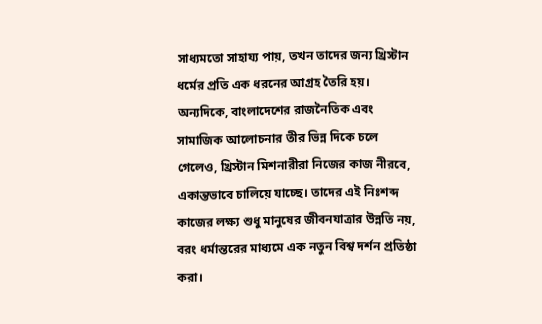সাধ্যমতো সাহায্য পায়, তখন তাদের জন্য খ্রিস্টান ধর্মের প্রতি এক ধরনের আগ্রহ তৈরি হয়।
অন্যদিকে, বাংলাদেশের রাজনৈতিক এবং সামাজিক আলোচনার তীর ভিন্ন দিকে চলে গেলেও, খ্রিস্টান মিশনারীরা নিজের কাজ নীরবে, একান্তভাবে চালিয়ে যাচ্ছে। তাদের এই নিঃশব্দ কাজের লক্ষ্য শুধু মানুষের জীবনযাত্রার উন্নতি নয়, বরং ধর্মান্তরের মাধ্যমে এক নতুন বিশ্ব দর্শন প্রতিষ্ঠা করা।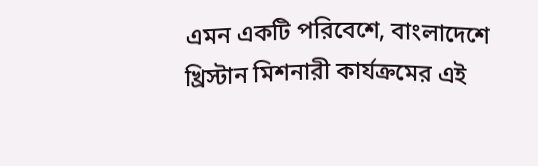এমন একটি পরিবেশে, বাংলাদেশে খ্রিস্টান মিশনারী কার্যক্রমের এই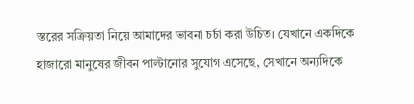স্তরের সক্রিয়তা নিয়ে আমাদের ভাবনা চর্চা করা উচিত। যেখানে একদিকে হাজারো মানুষের জীবন পাল্টানোর সুযোগ এসেছে, সেখানে অন্যদিকে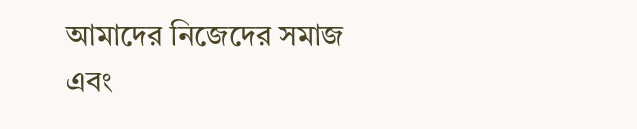আমাদের নিজেদের সমাজ এবং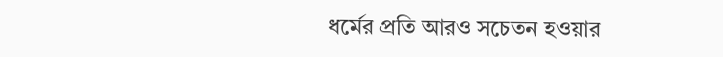ধর্মের প্রতি আরও সচেতন হওয়ার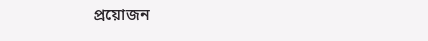প্রয়োজন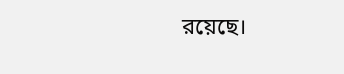রয়েছে।